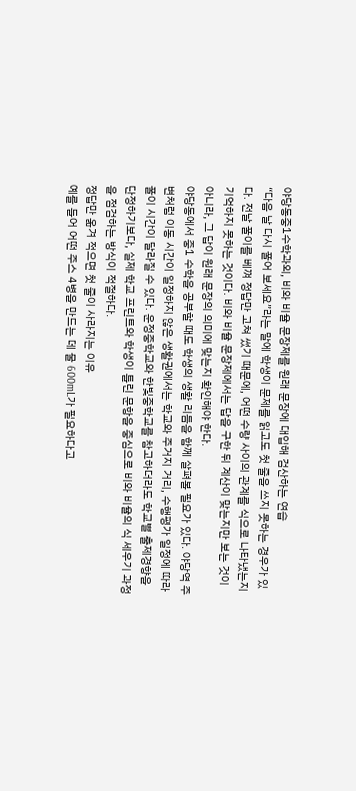야당동중1수학과외, 비와 비율 문장제를 원래 문장에 대입해 검산하는 연습
“다음 날 다시 풀어 보세요”라는 말에 학생이 문제를 읽고도 첫 줄을 쓰지 못하는 경우가 있다. 전날 풀이를 베껴 정답만 고쳐 썼기 때문에, 어떤 수량 사이의 관계를 식으로 나타냈는지 기억하지 못하는 것이다. 비와 비율 문장제에서는 답을 구한 뒤 계산이 맞는지만 보는 것이 아니라, 그 답이 원래 문장의 의미에 맞는지 확인해야 한다.
야당동에서 중1 수학을 공부할 때도 학생의 생활 리듬을 함께 살펴볼 필요가 있다. 야당역 주변처럼 이동 시간이 일정하지 않은 생활권에서는 학교와 주거지 거리, 수행평가 일정에 따라 풀이 시간이 달라질 수 있다. 운정중학교와 한빛중학교를 참고하더라도 학교별 출제경향을 단정하기보다, 실제 학교 프린트와 학생이 틀린 문항을 중심으로 비와 비율의 식 세우기 과정을 점검하는 방식이 적절하다.
정답만 옮겨 적으면 첫 줄이 사라지는 이유
예를 들어 어떤 주스 4병을 만드는 데 물 600mL가 필요하다고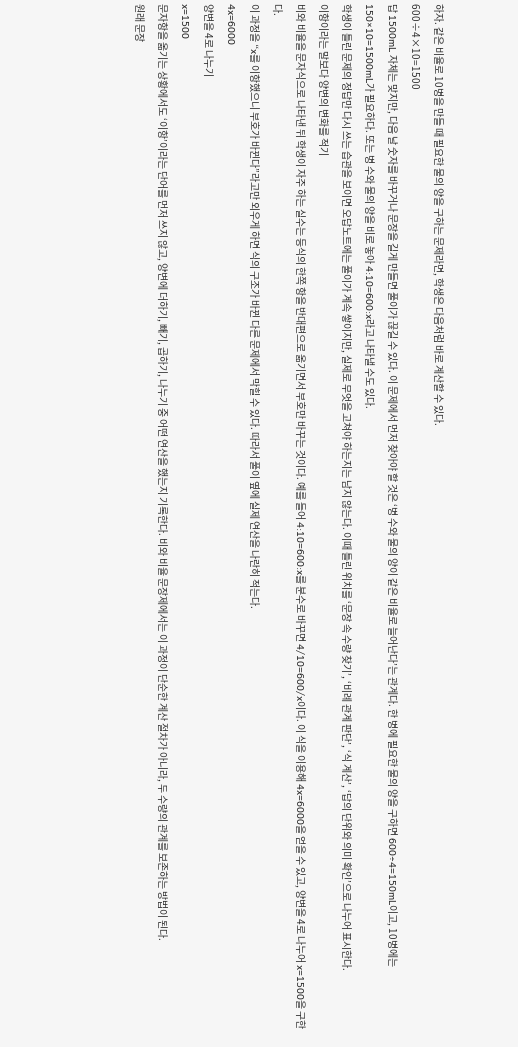하자. 같은 비율로 10병을 만들 때 필요한 물의 양을 구하는 문제라면, 학생은 다음처럼 바로 계산할 수 있다.
600÷4×10=1500
답 1500mL 자체는 맞지만, 다음 날 숫자를 바꾸거나 문장을 길게 만들면 풀이가 끊길 수 있다. 이 문제에서 먼저 찾아야 할 것은 ‘병 수와 물의 양이 같은 비율로 늘어난다’는 관계다. 한 병에 필요한 물의 양을 구하면 600÷4=150mL이고, 10병에는 150×10=1500mL가 필요하다. 또는 병 수와 물의 양을 비로 놓아 4:10=600:x라고 나타낼 수도 있다.
학생이 틀린 문제의 정답만 다시 쓰는 습관을 보이면 오답노트에는 풀이가 계속 쌓이지만, 실제로 무엇을 고쳐야 하는지는 남지 않는다. 이때 틀린 위치를 ‘문장 속 수량 찾기’, ‘비례 관계 판단’, ‘식 계산’, ‘답의 단위와 의미 확인’으로 나누어 표시한다.
이항이라는 말보다 양변의 변화를 적기
비와 비율을 문자식으로 나타낸 뒤 학생이 자주 하는 실수는 등식의 한쪽 항을 반대편으로 옮기면서 부호만 바꾸는 것이다. 예를 들어 4:10=600:x를 분수로 바꾸면 4/10=600/x이다. 이 식을 이용해 4x=6000을 얻을 수 있고, 양변을 4로 나누어 x=1500을 구한다.
이 과정을 “x를 이항했으니 부호가 바뀐다”라고만 외우게 하면 식의 구조가 바뀐 다른 문제에서 막힐 수 있다. 따라서 풀이 옆에 실제 연산을 나란히 적는다.
4x=6000
양변을 4로 나누기
x=1500
문자항을 옮기는 상황에서도 ‘이항’이라는 단어를 먼저 쓰지 않고, 양변에 더하기, 빼기, 곱하기, 나누기 중 어떤 연산을 했는지 기록한다. 비와 비율 문장제에서는 이 과정이 단순한 계산 절차가 아니라, 두 수량의 관계를 보존하는 방법이 된다.
원래 문장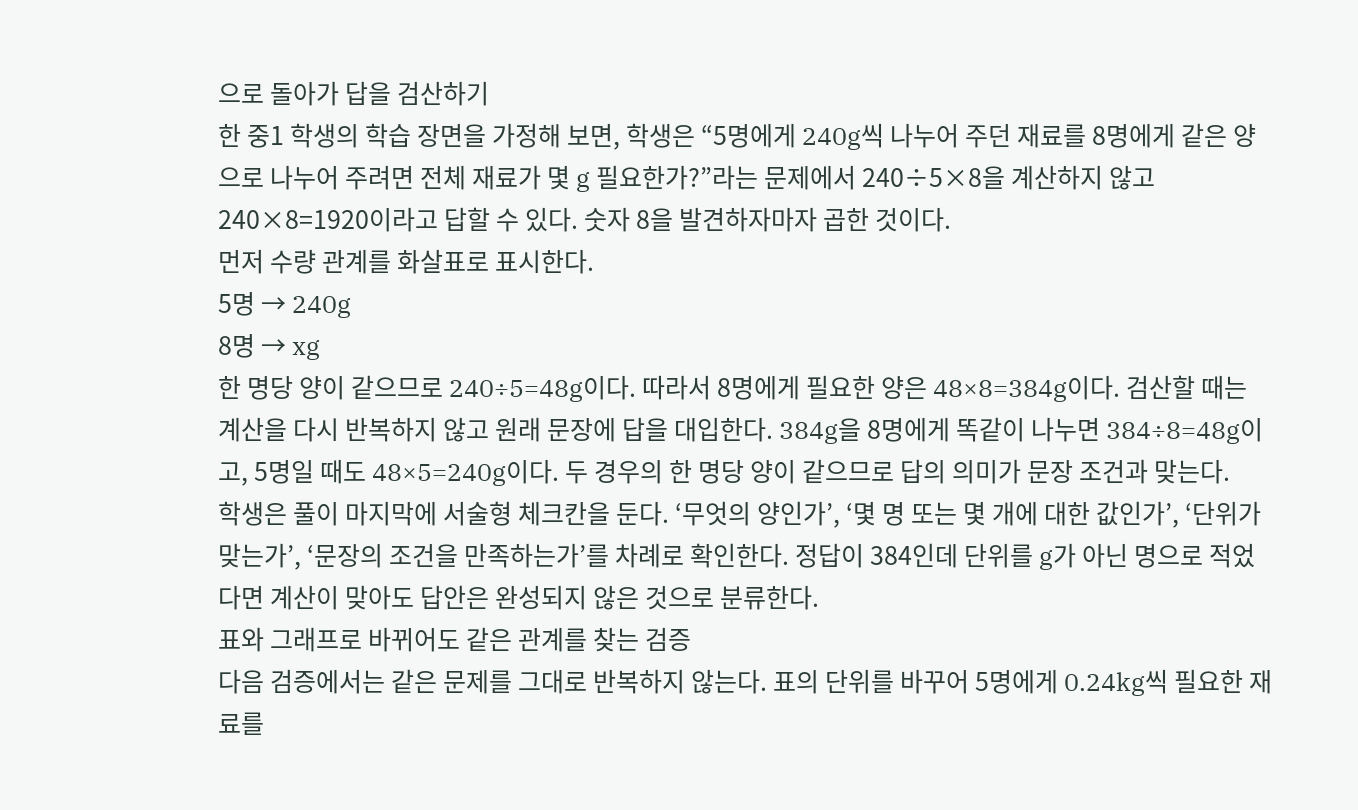으로 돌아가 답을 검산하기
한 중1 학생의 학습 장면을 가정해 보면, 학생은 “5명에게 240g씩 나누어 주던 재료를 8명에게 같은 양으로 나누어 주려면 전체 재료가 몇 g 필요한가?”라는 문제에서 240÷5×8을 계산하지 않고 240×8=1920이라고 답할 수 있다. 숫자 8을 발견하자마자 곱한 것이다.
먼저 수량 관계를 화살표로 표시한다.
5명 → 240g
8명 → xg
한 명당 양이 같으므로 240÷5=48g이다. 따라서 8명에게 필요한 양은 48×8=384g이다. 검산할 때는 계산을 다시 반복하지 않고 원래 문장에 답을 대입한다. 384g을 8명에게 똑같이 나누면 384÷8=48g이고, 5명일 때도 48×5=240g이다. 두 경우의 한 명당 양이 같으므로 답의 의미가 문장 조건과 맞는다.
학생은 풀이 마지막에 서술형 체크칸을 둔다. ‘무엇의 양인가’, ‘몇 명 또는 몇 개에 대한 값인가’, ‘단위가 맞는가’, ‘문장의 조건을 만족하는가’를 차례로 확인한다. 정답이 384인데 단위를 g가 아닌 명으로 적었다면 계산이 맞아도 답안은 완성되지 않은 것으로 분류한다.
표와 그래프로 바뀌어도 같은 관계를 찾는 검증
다음 검증에서는 같은 문제를 그대로 반복하지 않는다. 표의 단위를 바꾸어 5명에게 0.24kg씩 필요한 재료를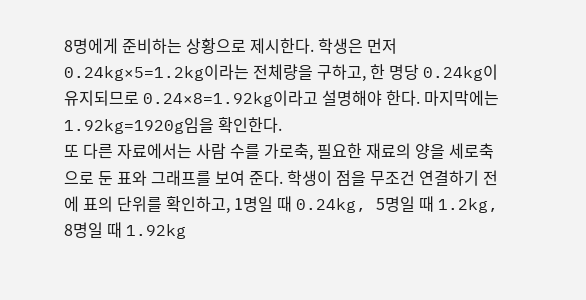8명에게 준비하는 상황으로 제시한다. 학생은 먼저 0.24kg×5=1.2kg이라는 전체량을 구하고, 한 명당 0.24kg이 유지되므로 0.24×8=1.92kg이라고 설명해야 한다. 마지막에는 1.92kg=1920g임을 확인한다.
또 다른 자료에서는 사람 수를 가로축, 필요한 재료의 양을 세로축으로 둔 표와 그래프를 보여 준다. 학생이 점을 무조건 연결하기 전에 표의 단위를 확인하고, 1명일 때 0.24kg, 5명일 때 1.2kg, 8명일 때 1.92kg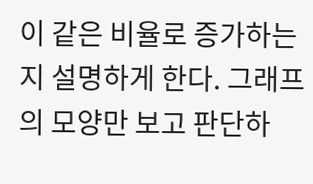이 같은 비율로 증가하는지 설명하게 한다. 그래프의 모양만 보고 판단하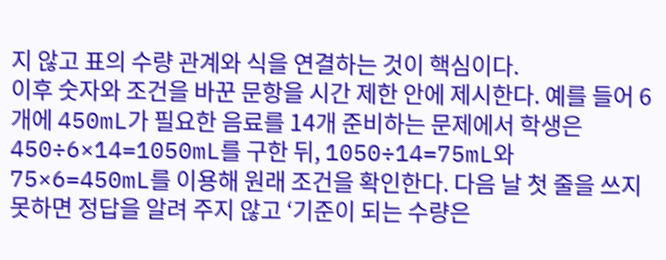지 않고 표의 수량 관계와 식을 연결하는 것이 핵심이다.
이후 숫자와 조건을 바꾼 문항을 시간 제한 안에 제시한다. 예를 들어 6개에 450mL가 필요한 음료를 14개 준비하는 문제에서 학생은 450÷6×14=1050mL를 구한 뒤, 1050÷14=75mL와 75×6=450mL를 이용해 원래 조건을 확인한다. 다음 날 첫 줄을 쓰지 못하면 정답을 알려 주지 않고 ‘기준이 되는 수량은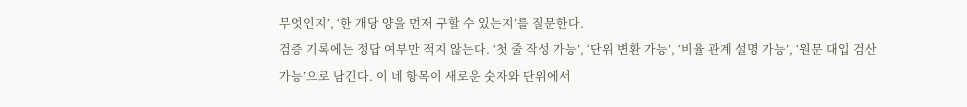무엇인지’, ‘한 개당 양을 먼저 구할 수 있는지’를 질문한다.
검증 기록에는 정답 여부만 적지 않는다. ‘첫 줄 작성 가능’, ‘단위 변환 가능’, ‘비율 관계 설명 가능’, ‘원문 대입 검산 가능’으로 남긴다. 이 네 항목이 새로운 숫자와 단위에서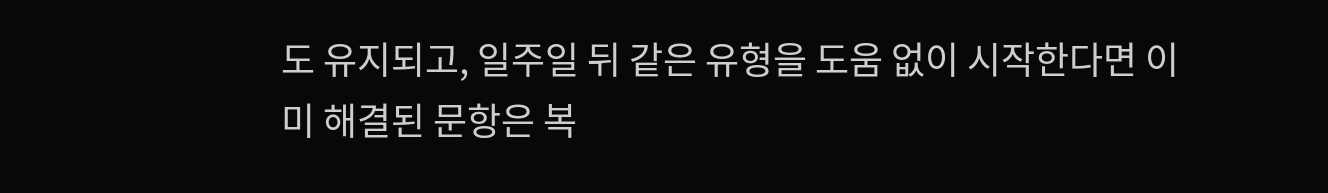도 유지되고, 일주일 뒤 같은 유형을 도움 없이 시작한다면 이미 해결된 문항은 복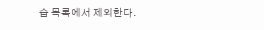습 목록에서 제외한다.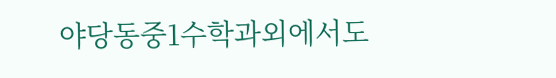야당동중1수학과외에서도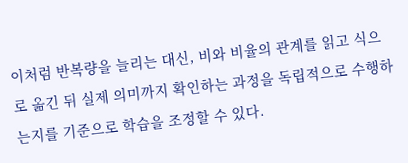이처럼 반복량을 늘리는 대신, 비와 비율의 관계를 읽고 식으로 옮긴 뒤 실제 의미까지 확인하는 과정을 독립적으로 수행하는지를 기준으로 학습을 조정할 수 있다.